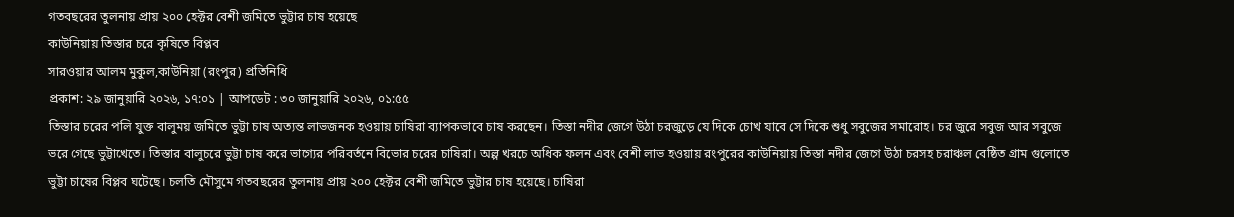গতবছরের তুলনায় প্রায় ২০০ হেক্টর বেশী জমিতে ভুট্টার চাষ হয়েছে
কাউনিয়ায় তিস্তার চরে কৃষিতে বিপ্লব
সারওয়ার আলম মুকুল,কাউনিয়া (রংপুর) প্রতিনিধি
প্রকাশ: ২৯ জানুয়ারি ২০২৬, ১৭:০১ | আপডেট : ৩০ জানুয়ারি ২০২৬, ০১:৫৫
তিস্তার চরের পলি যুক্ত বালুময় জমিতে ভুট্টা চাষ অত্যন্ত লাভজনক হওয়ায় চাষিরা ব্যাপকভাবে চাষ করছেন। তিস্তা নদীর জেগে উঠা চরজুড়ে যে দিকে চোখ যাবে সে দিকে শুধু সবুজের সমারোহ। চর জুরে সবুজ আর সবুজে ভরে গেছে ভুট্টাখেতে। তিস্তার বালুচরে ভুট্টা চাষ করে ভাগ্যের পরিবর্তনে বিভোর চরের চাষিরা। অল্প খরচে অধিক ফলন এবং বেশী লাভ হওয়ায় রংপুরের কাউনিয়ায় তিস্তা নদীর জেগে উঠা চরসহ চরাঞ্চল বেষ্ঠিত গ্রাম গুলোতে ভুট্টা চাষের বিপ্লব ঘটেছে। চলতি মৌসুমে গতবছরের তুলনায় প্রায় ২০০ হেক্টর বেশী জমিতে ভুট্টার চাষ হয়েছে। চাষিরা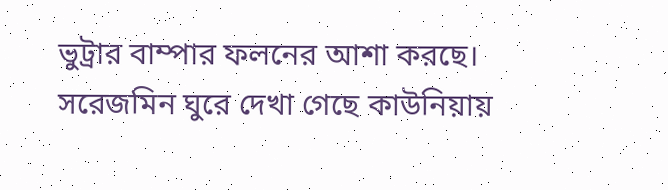ভুট্রার বাম্পার ফলনের আশা করছে।
সরেজমিন ঘুরে দেখা গেছে কাউনিয়ায়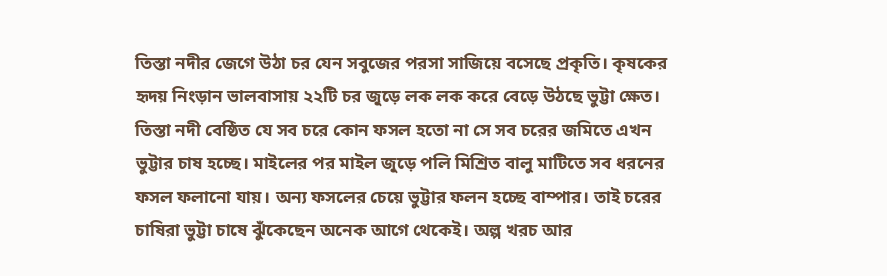তিস্তা নদীর জেগে উঠা চর যেন সবুজের পরসা সাজিয়ে বসেছে প্রকৃতি। কৃষকের হৃদয় নিংড়ান ভালবাসায় ২২টি চর জুড়ে লক লক করে বেড়ে উঠছে ভুট্টা ক্ষেত। তিস্তা নদী বেষ্ঠিত যে সব চরে কোন ফসল হতো না সে সব চরের জমিতে এখন ভুট্টার চাষ হচ্ছে। মাইলের পর মাইল জুড়ে পলি মিশ্রিত বালু মাটিতে সব ধরনের ফসল ফলানো যায়। অন্য ফসলের চেয়ে ভুট্টার ফলন হচ্ছে বাম্পার। তাই চরের চাষিরা ভুট্টা চাষে ঝুঁকেছেন অনেক আগে থেকেই। অল্প খরচ আর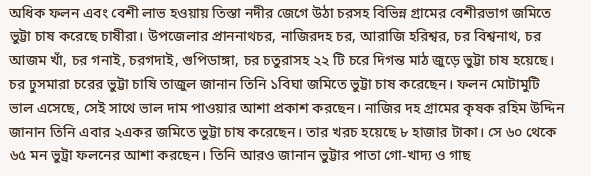অধিক ফলন এবং বেশী লাভ হওয়ায় তিস্তা নদীর জেগে উঠা চরসহ বিভিন্ন গ্রামের বেশীরভাগ জমিতে ভুট্টা চাষ করেছে চাষীরা। উপজেলার প্রাননাথচর, নাজিরদহ চর, আরাজি হরিশ্বর, চর বিশ্বনাথ, চর আজম খাঁ, চর গনাই, চরগদাই, গুপিডাঙ্গা, চর চতুরাসহ ২২ টি চরে দিগন্ত মাঠ জুড়ে ভুট্টা চাষ হয়েছে। চর ঢুসমারা চরের ভুট্টা চাষি তাজুল জানান তিনি ১বিঘা জমিতে ভুট্টা চাষ করেছেন। ফলন মোটামুটি ভাল এসেছে, সেই সাথে ভাল দাম পাওয়ার আশা প্রকাশ করছেন। নাজির দহ গ্রামের কৃষক রহিম উদ্দিন জানান তিনি এবার ২একর জমিতে ভুট্টা চাষ করেছেন। তার খরচ হয়েছে ৮ হাজার টাকা। সে ৬০ থেকে ৬৫ মন ভুট্রা ফলনের আশা করছেন। তিনি আরও জানান ভুট্টার পাতা গো-খাদ্য ও গাছ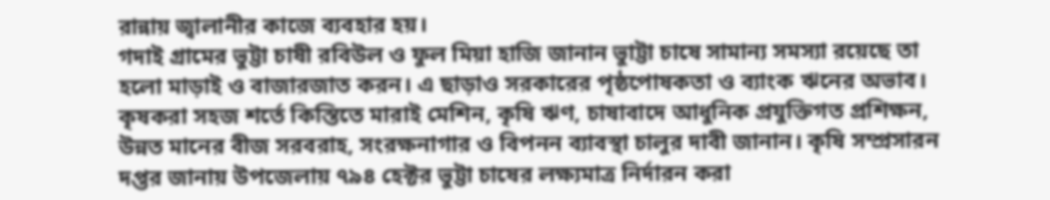রান্নায় জ্বালানীর কাজে ব্যবহার হয়।
গদাই গ্রামের ভুট্টা চাষী রবিউল ও ফুল মিয়া হাজি জানান ভুাট্টা চাষে সামান্য সমস্যা রয়েছে তা হলো মাড়াই ও বাজারজাত করন। এ ছাড়াও সরকারের পৃষ্ঠপোষকতা ও ব্যাংক ঋনের অভাব। কৃষকরা সহজ শর্তে কিস্তিতে মারাই মেশিন, কৃষি ঋণ, চাষাবাদে আধুনিক প্রযুক্তিগত প্রশিক্ষন, উন্নত মানের বীজ সরবরাহ, সংরক্ষনাগার ও বিপনন ব্যাবস্থা চালুর দাবী জানান। কৃষি সম্প্রসারন দপ্তর জানায় উপজেলায় ৭৯৪ হেক্টর ভুট্টা চাষের লক্ষ্যমাত্র নির্দারন করা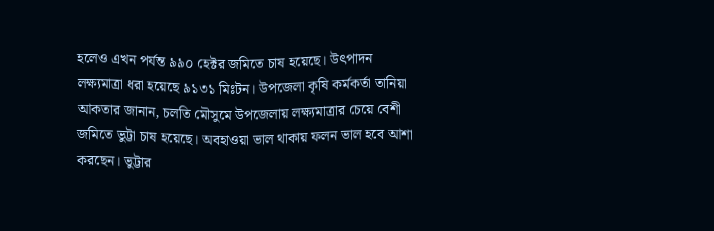হলেও এখন পর্যন্ত ৯৯০ হেক্টর জমিতে চাষ হয়েছে। উৎপাদন লক্ষ্যমাত্রা ধরা হয়েছে ৯১৩১ মিঃটন। উপজেলা কৃষি কর্মকর্তা তানিয়া আকতার জানান, চলতি মৌসুমে উপজেলায় লক্ষ্যমাত্রার চেয়ে বেশী জমিতে ভুট্টা চাষ হয়েছে। অবহাওয়া ভাল থাকায় ফলন ভাল হবে আশা করছেন। ভুট্টার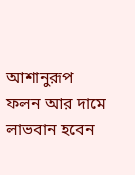আশানুরূপ ফলন আর দামে লাভবান হবেন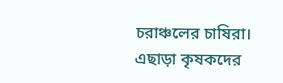চরাঞ্চলের চাষিরা। এছাড়া কৃষকদের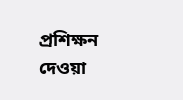প্রশিক্ষন দেওয়া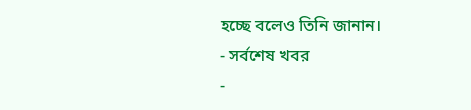হচ্ছে বলেও তিনি জানান।
- সর্বশেষ খবর
-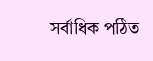সর্বাধিক পঠিত